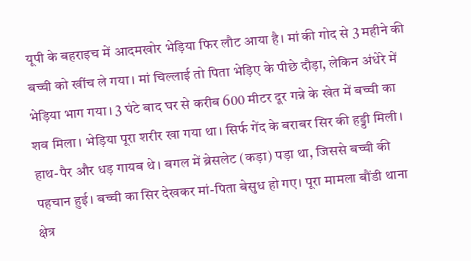यूपी के बहराइच में आदमखोर भेड़िया फिर लौट आया है। मां की गोद से 3 महीने की बच्ची को खींच ले गया। मां चिल्लाई तो पिता भेड़िए के पीछे दौड़ा, लेकिन अंधेरे में भेड़िया भाग गया। 3 घंटे बाद घर से करीब 600 मीटर दूर गन्ने के खेत में बच्ची का शव मिला। भेड़िया पूरा शरीर खा गया था। सिर्फ गेंद के बराबर सिर की हड्डी मिली। हाथ-पैर और धड़ गायब थे। बगल में ब्रेसलेट (कड़ा) पड़ा था, जिससे बच्ची की पहचान हुई। बच्ची का सिर देखकर मां-पिता बेसुध हो गए। पूरा मामला बौंडी थाना क्षेत्र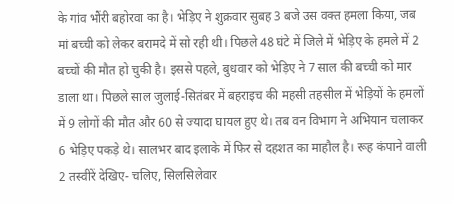के गांव भौंरी बहोरवा का है। भेड़िए ने शुक्रवार सुबह 3 बजे उस वक्त हमला किया, जब मां बच्ची को लेकर बरामदे में सो रही थी। पिछले 48 घंटे में जिले में भेड़िए के हमले में 2 बच्चों की मौत हो चुकी है। इससे पहले, बुधवार को भेड़िए ने 7 साल की बच्ची को मार डाला था। पिछले साल जुलाई-सितंबर में बहराइच की महसी तहसील में भेड़ियों के हमलों में 9 लोगों की मौत और 60 से ज्यादा घायल हुए थे। तब वन विभाग ने अभियान चलाकर 6 भेड़िए पकड़े थे। सालभर बाद इलाके में फिर से दहशत का माहौल है। रूह कंपाने वाली 2 तस्वीरें देखिए- चलिए, सिलसिलेवार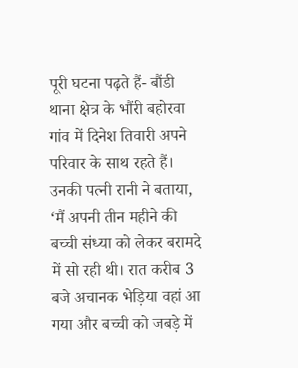पूरी घटना पढ़ते हैं- बौंडी थाना क्षेत्र के भौंरी बहोरवा गांव में दिनेश तिवारी अपने परिवार के साथ रहते हैं। उनकी पत्नी रानी ने बताया, ‘मैं अपनी तीन महीने की बच्ची संध्या को लेकर बरामदे में सो रही थी। रात करीब 3 बजे अचानक भेड़िया वहां आ गया और बच्ची को जबड़े में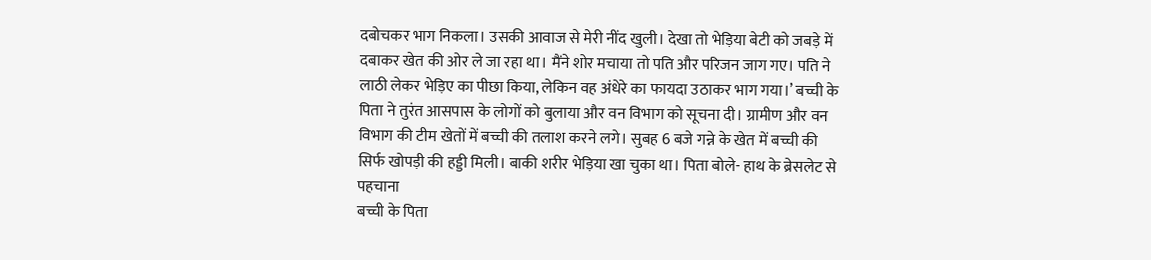दबोचकर भाग निकला। उसकी आवाज से मेरी नींद खुली। देखा तो भेड़िया बेटी को जबड़े में दबाकर खेत की ओर ले जा रहा था। मैंने शोर मचाया तो पति और परिजन जाग गए। पति ने लाठी लेकर भेड़िए का पीछा किया, लेकिन वह अंधेरे का फायदा उठाकर भाग गया।’ बच्ची के पिता ने तुरंत आसपास के लोगों को बुलाया और वन विभाग को सूचना दी। ग्रामीण और वन विभाग की टीम खेतों में बच्ची की तलाश करने लगे। सुबह 6 बजे गन्ने के खेत में बच्ची की सिर्फ खोपड़ी की हड्डी मिली। बाकी शरीर भेड़िया खा चुका था। पिता बोले- हाथ के ब्रेसलेट से पहचाना
बच्ची के पिता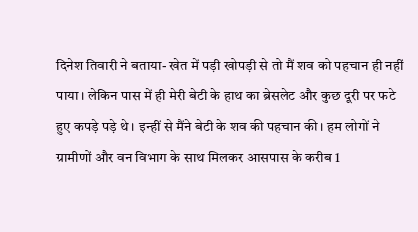दिनेश तिवारी ने बताया- खेत में पड़ी खोपड़ी से तो मैं शव को पहचान ही नहीं पाया। लेकिन पास में ही मेरी बेटी के हाथ का ब्रेसलेट और कुछ दूरी पर फटे हुए कपड़े पड़े थे। इन्हीं से मैंने बेटी के शव की पहचान की। हम लोगों ने ग्रामीणों और वन विभाग के साथ मिलकर आसपास के करीब 1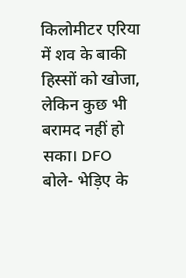किलोमीटर एरिया में शव के बाकी हिस्सों को खोजा, लेकिन कुछ भी बरामद नहीं हो सका। DFO बोले- भेड़िए के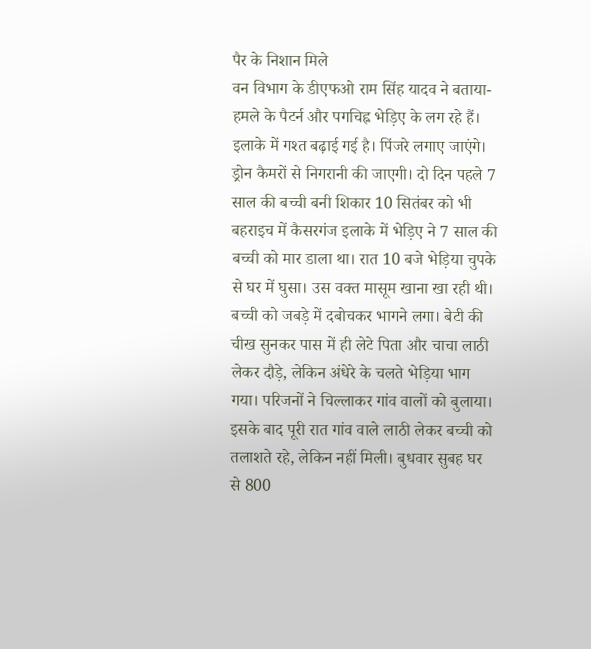पैर के निशान मिले
वन विभाग के डीएफओ राम सिंह यादव ने बताया- हमले के पैटर्न और पगचिह्न भेड़िए के लग रहे हैं। इलाके में गश्त बढ़ाई गई है। पिंजरे लगाए जाएंगे। ड्रोन कैमरों से निगरानी की जाएगी। दो दिन पहले 7 साल की बच्ची बनी शिकार 10 सितंबर को भी बहराइच में कैसरगंज इलाके में भेड़िए ने 7 साल की बच्ची को मार डाला था। रात 10 बजे भेड़िया चुपके से घर में घुसा। उस वक्त मासूम खाना खा रही थी। बच्ची को जबड़े में दबोचकर भागने लगा। बेटी की चीख सुनकर पास में ही लेटे पिता और चाचा लाठी लेकर दौड़े, लेकिन अंधेरे के चलते भेड़िया भाग गया। परिजनों ने चिल्लाकर गांव वालों को बुलाया। इसके बाद पूरी रात गांव वाले लाठी लेकर बच्ची को तलाशते रहे, लेकिन नहीं मिली। बुधवार सुबह घर से 800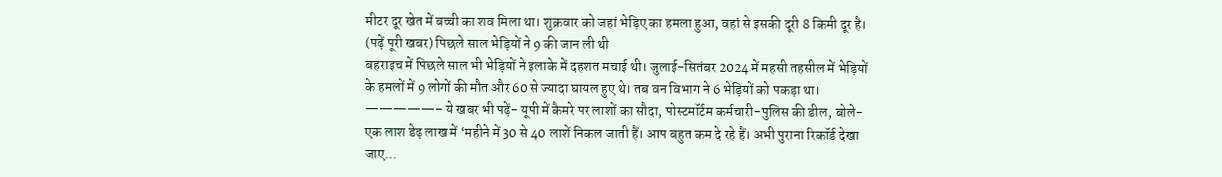मीटर दूर खेत में बच्ची का शव मिला था। शुक्रवार को जहां भेड़िए का हमला हुआ, वहां से इसकी दूरी 8 किमी दूर है। (पढ़ें पूरी खबर) पिछले साल भेड़ियों ने 9 की जान ली थी
बहराइच में पिछले साल भी भेड़ियों ने इलाके में दहशत मचाई थी। जुलाई-सितंबर 2024 में महसी तहसील में भेड़ियों के हमलों में 9 लोगों की मौत और 60 से ज्यादा घायल हुए थे। तब वन विभाग ने 6 भेड़ियों को पकड़ा था। —————– ये खबर भी पढ़ें- यूपी में कैमरे पर लाशों का सौदा, पोस्टमॉर्टम कर्मचारी-पुलिस की डील, बोले- एक लाश डेढ़ लाख में ‘महीने में 30 से 40 लाशें निकल जाती हैं। आप बहुत कम दे रहे हैं। अभी पुराना रिकॉर्ड देखा जाए…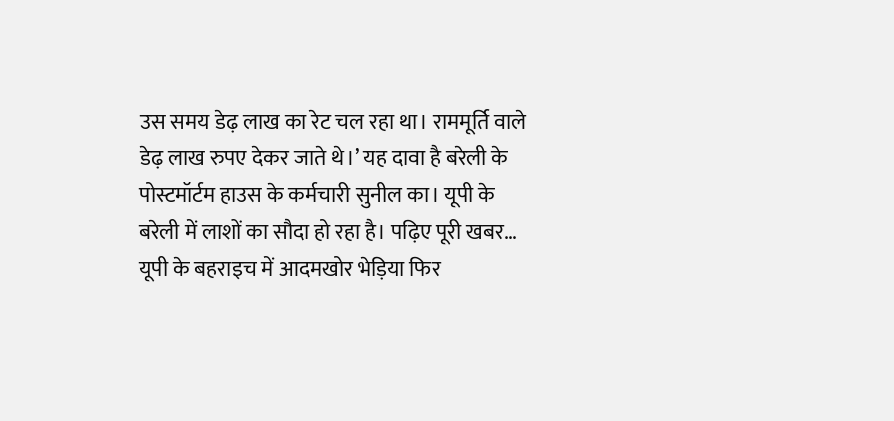उस समय डेढ़ लाख का रेट चल रहा था। राममूर्ति वाले डेढ़ लाख रुपए देकर जाते थे।’ यह दावा है बरेली के पोस्टमॉर्टम हाउस के कर्मचारी सुनील का। यूपी के बरेली में लाशों का सौदा हो रहा है। पढ़िए पूरी खबर…
यूपी के बहराइच में आदमखोर भेड़िया फिर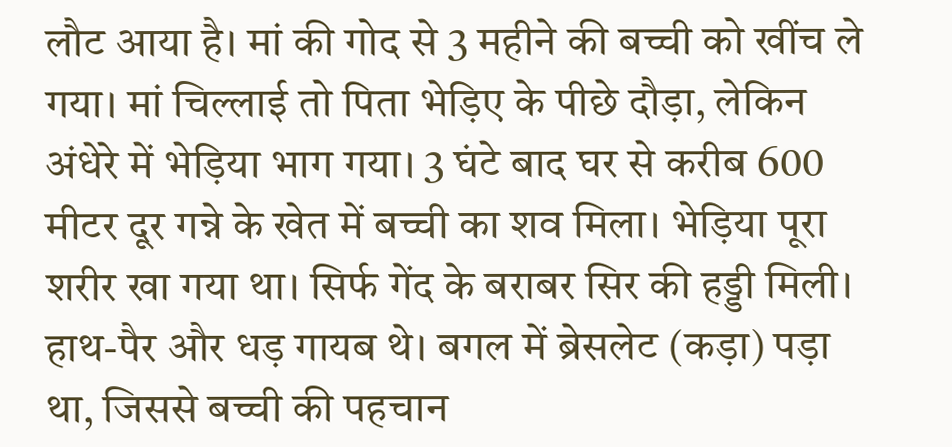लौट आया है। मां की गोद से 3 महीने की बच्ची को खींच ले गया। मां चिल्लाई तो पिता भेड़िए के पीछे दौड़ा, लेकिन अंधेरे में भेड़िया भाग गया। 3 घंटे बाद घर से करीब 600 मीटर दूर गन्ने के खेत में बच्ची का शव मिला। भेड़िया पूरा शरीर खा गया था। सिर्फ गेंद के बराबर सिर की हड्डी मिली। हाथ-पैर और धड़ गायब थे। बगल में ब्रेसलेट (कड़ा) पड़ा था, जिससे बच्ची की पहचान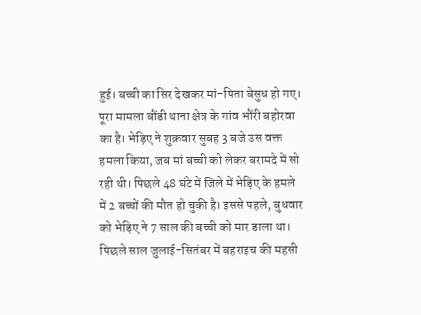हुई। बच्ची का सिर देखकर मां-पिता बेसुध हो गए। पूरा मामला बौंडी थाना क्षेत्र के गांव भौंरी बहोरवा का है। भेड़िए ने शुक्रवार सुबह 3 बजे उस वक्त हमला किया, जब मां बच्ची को लेकर बरामदे में सो रही थी। पिछले 48 घंटे में जिले में भेड़िए के हमले में 2 बच्चों की मौत हो चुकी है। इससे पहले, बुधवार को भेड़िए ने 7 साल की बच्ची को मार डाला था। पिछले साल जुलाई-सितंबर में बहराइच की महसी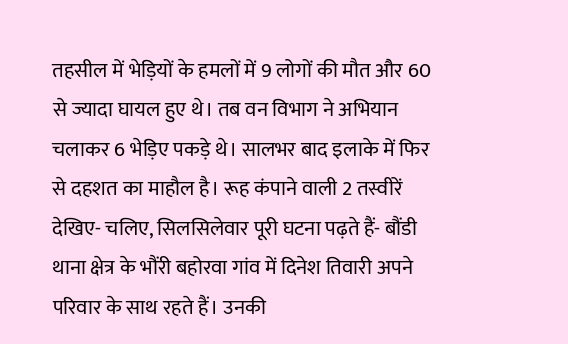तहसील में भेड़ियों के हमलों में 9 लोगों की मौत और 60 से ज्यादा घायल हुए थे। तब वन विभाग ने अभियान चलाकर 6 भेड़िए पकड़े थे। सालभर बाद इलाके में फिर से दहशत का माहौल है। रूह कंपाने वाली 2 तस्वीरें देखिए- चलिए, सिलसिलेवार पूरी घटना पढ़ते हैं- बौंडी थाना क्षेत्र के भौंरी बहोरवा गांव में दिनेश तिवारी अपने परिवार के साथ रहते हैं। उनकी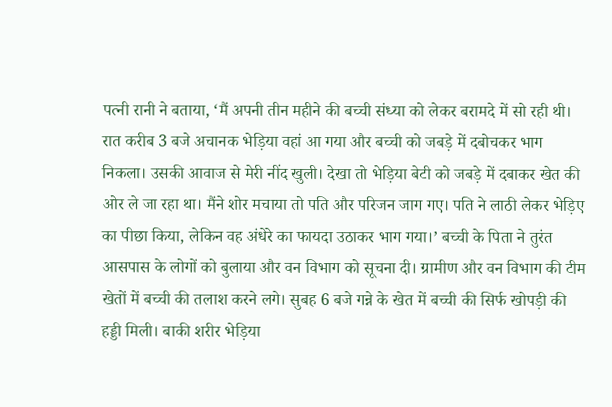पत्नी रानी ने बताया, ‘मैं अपनी तीन महीने की बच्ची संध्या को लेकर बरामदे में सो रही थी। रात करीब 3 बजे अचानक भेड़िया वहां आ गया और बच्ची को जबड़े में दबोचकर भाग निकला। उसकी आवाज से मेरी नींद खुली। देखा तो भेड़िया बेटी को जबड़े में दबाकर खेत की ओर ले जा रहा था। मैंने शोर मचाया तो पति और परिजन जाग गए। पति ने लाठी लेकर भेड़िए का पीछा किया, लेकिन वह अंधेरे का फायदा उठाकर भाग गया।’ बच्ची के पिता ने तुरंत आसपास के लोगों को बुलाया और वन विभाग को सूचना दी। ग्रामीण और वन विभाग की टीम खेतों में बच्ची की तलाश करने लगे। सुबह 6 बजे गन्ने के खेत में बच्ची की सिर्फ खोपड़ी की हड्डी मिली। बाकी शरीर भेड़िया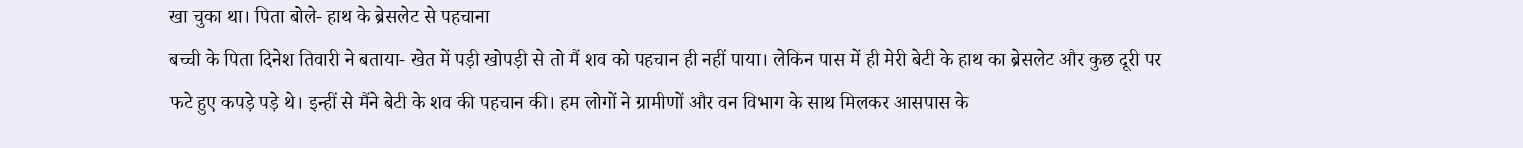खा चुका था। पिता बोले- हाथ के ब्रेसलेट से पहचाना
बच्ची के पिता दिनेश तिवारी ने बताया- खेत में पड़ी खोपड़ी से तो मैं शव को पहचान ही नहीं पाया। लेकिन पास में ही मेरी बेटी के हाथ का ब्रेसलेट और कुछ दूरी पर फटे हुए कपड़े पड़े थे। इन्हीं से मैंने बेटी के शव की पहचान की। हम लोगों ने ग्रामीणों और वन विभाग के साथ मिलकर आसपास के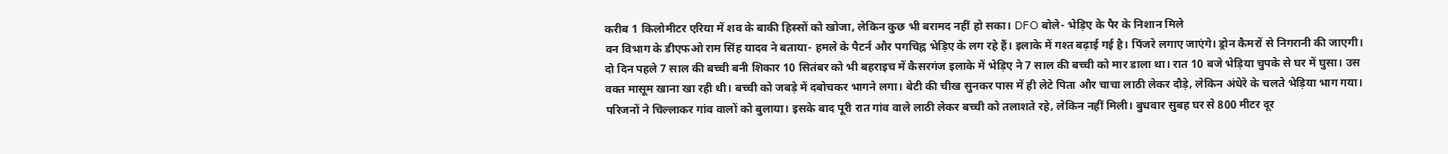करीब 1 किलोमीटर एरिया में शव के बाकी हिस्सों को खोजा, लेकिन कुछ भी बरामद नहीं हो सका। DFO बोले- भेड़िए के पैर के निशान मिले
वन विभाग के डीएफओ राम सिंह यादव ने बताया- हमले के पैटर्न और पगचिह्न भेड़िए के लग रहे हैं। इलाके में गश्त बढ़ाई गई है। पिंजरे लगाए जाएंगे। ड्रोन कैमरों से निगरानी की जाएगी। दो दिन पहले 7 साल की बच्ची बनी शिकार 10 सितंबर को भी बहराइच में कैसरगंज इलाके में भेड़िए ने 7 साल की बच्ची को मार डाला था। रात 10 बजे भेड़िया चुपके से घर में घुसा। उस वक्त मासूम खाना खा रही थी। बच्ची को जबड़े में दबोचकर भागने लगा। बेटी की चीख सुनकर पास में ही लेटे पिता और चाचा लाठी लेकर दौड़े, लेकिन अंधेरे के चलते भेड़िया भाग गया। परिजनों ने चिल्लाकर गांव वालों को बुलाया। इसके बाद पूरी रात गांव वाले लाठी लेकर बच्ची को तलाशते रहे, लेकिन नहीं मिली। बुधवार सुबह घर से 800 मीटर दूर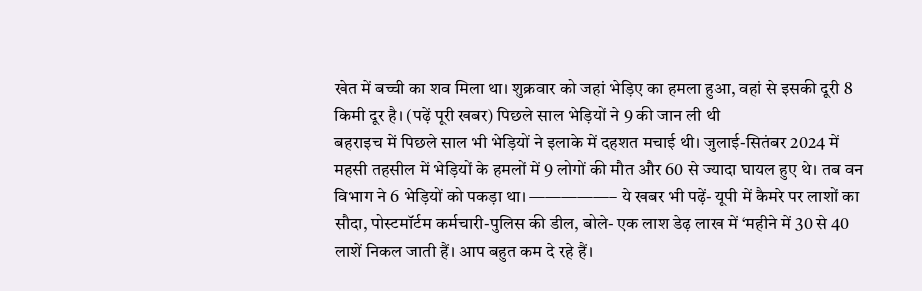खेत में बच्ची का शव मिला था। शुक्रवार को जहां भेड़िए का हमला हुआ, वहां से इसकी दूरी 8 किमी दूर है। (पढ़ें पूरी खबर) पिछले साल भेड़ियों ने 9 की जान ली थी
बहराइच में पिछले साल भी भेड़ियों ने इलाके में दहशत मचाई थी। जुलाई-सितंबर 2024 में महसी तहसील में भेड़ियों के हमलों में 9 लोगों की मौत और 60 से ज्यादा घायल हुए थे। तब वन विभाग ने 6 भेड़ियों को पकड़ा था। —————– ये खबर भी पढ़ें- यूपी में कैमरे पर लाशों का सौदा, पोस्टमॉर्टम कर्मचारी-पुलिस की डील, बोले- एक लाश डेढ़ लाख में ‘महीने में 30 से 40 लाशें निकल जाती हैं। आप बहुत कम दे रहे हैं।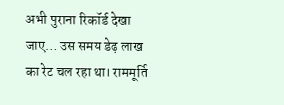अभी पुराना रिकॉर्ड देखा जाए… उस समय डेढ़ लाख का रेट चल रहा था। राममूर्ति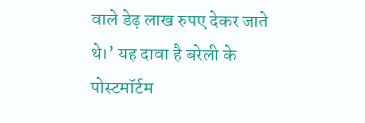वाले डेढ़ लाख रुपए देकर जाते थे।’ यह दावा है बरेली के पोस्टमॉर्टम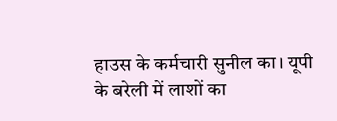हाउस के कर्मचारी सुनील का। यूपी के बरेली में लाशों का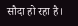सौदा हो रहा है।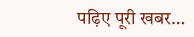पढ़िए पूरी खबर…